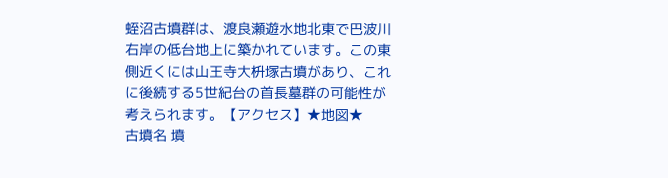蛭沼古墳群は、渡良瀬遊水地北東で巴波川右岸の低台地上に築かれています。この東側近くには山王寺大枡塚古墳があり、これに後続する5世紀台の首長墓群の可能性が考えられます。【アクセス】★地図★
古墳名 墳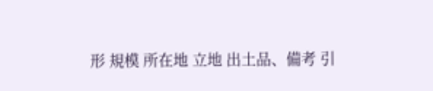形 規模 所在地 立地 出土品、備考 引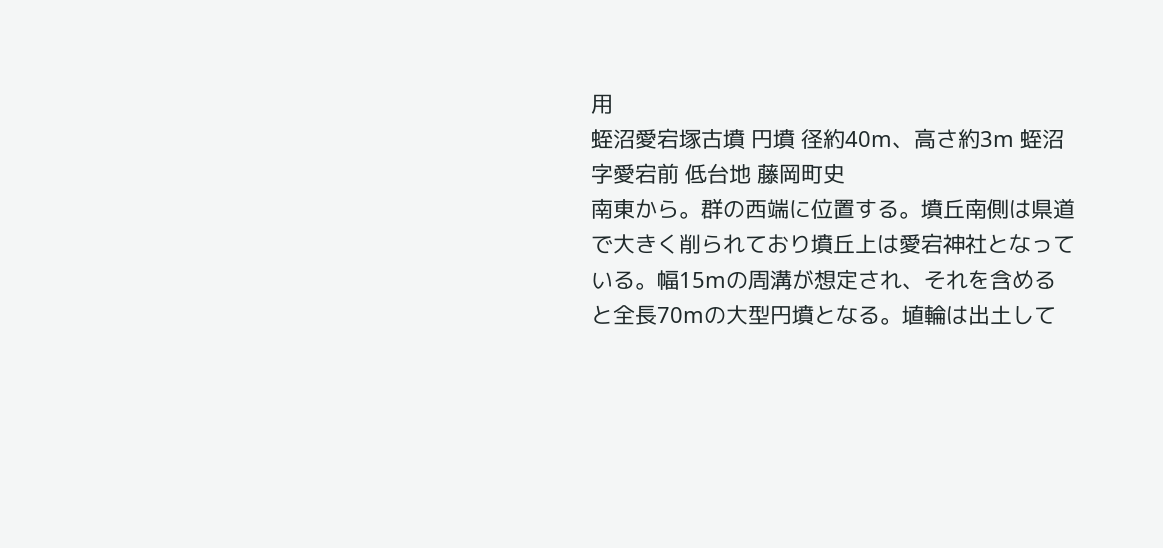用
蛭沼愛宕塚古墳 円墳 径約40m、高さ約3m 蛭沼字愛宕前 低台地 藤岡町史
南東から。群の西端に位置する。墳丘南側は県道で大きく削られており墳丘上は愛宕神社となっている。幅15mの周溝が想定され、それを含めると全長70mの大型円墳となる。埴輪は出土して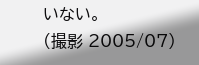いない。
(撮影 2005/07)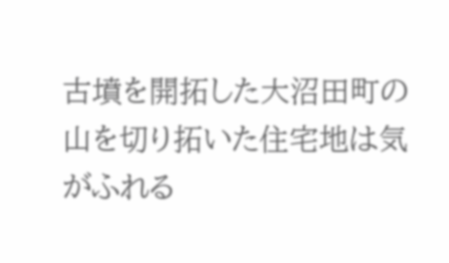古墳を開拓した大沼田町の山を切り拓いた住宅地は気がふれる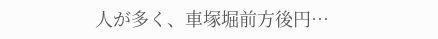人が多く、車塚堀前方後円…